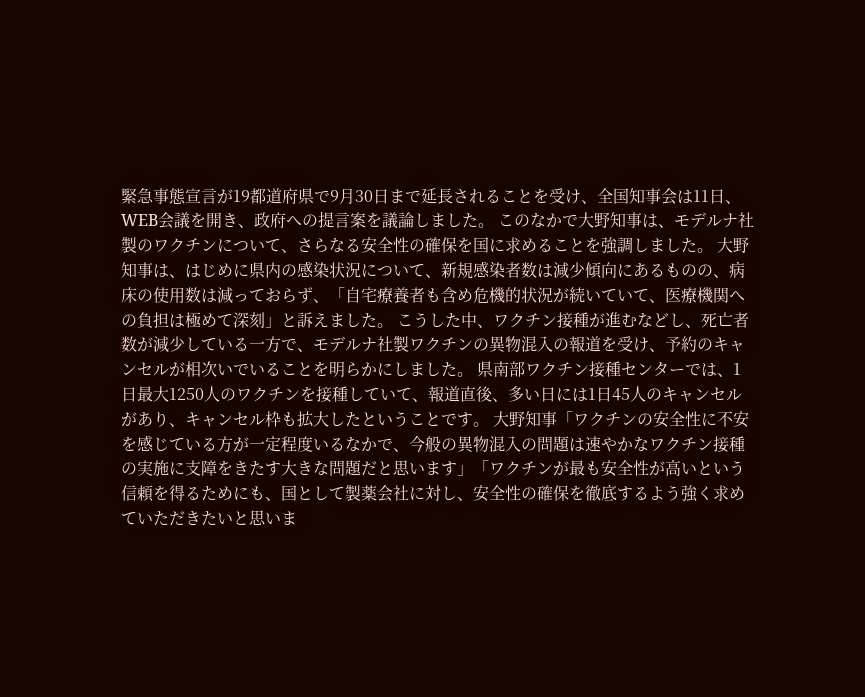緊急事態宣言が19都道府県で9月30日まで延長されることを受け、全国知事会は11日、WEB会議を開き、政府への提言案を議論しました。 このなかで大野知事は、モデルナ社製のワクチンについて、さらなる安全性の確保を国に求めることを強調しました。 大野知事は、はじめに県内の感染状況について、新規感染者数は減少傾向にあるものの、病床の使用数は減っておらず、「自宅療養者も含め危機的状況が続いていて、医療機関への負担は極めて深刻」と訴えました。 こうした中、ワクチン接種が進むなどし、死亡者数が減少している一方で、モデルナ社製ワクチンの異物混入の報道を受け、予約のキャンセルが相次いでいることを明らかにしました。 県南部ワクチン接種センターでは、1日最大1250人のワクチンを接種していて、報道直後、多い日には1日45人のキャンセルがあり、キャンセル枠も拡大したということです。 大野知事「ワクチンの安全性に不安を感じている方が一定程度いるなかで、今般の異物混入の問題は速やかなワクチン接種の実施に支障をきたす大きな問題だと思います」「ワクチンが最も安全性が高いという信頼を得るためにも、国として製薬会社に対し、安全性の確保を徹底するよう強く求めていただきたいと思いま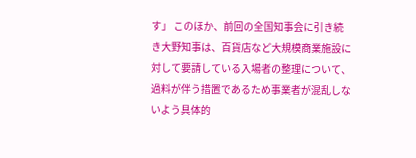す」 このほか、前回の全国知事会に引き続き大野知事は、百貨店など大規模商業施設に対して要請している入場者の整理について、過料が伴う措置であるため事業者が混乱しないよう具体的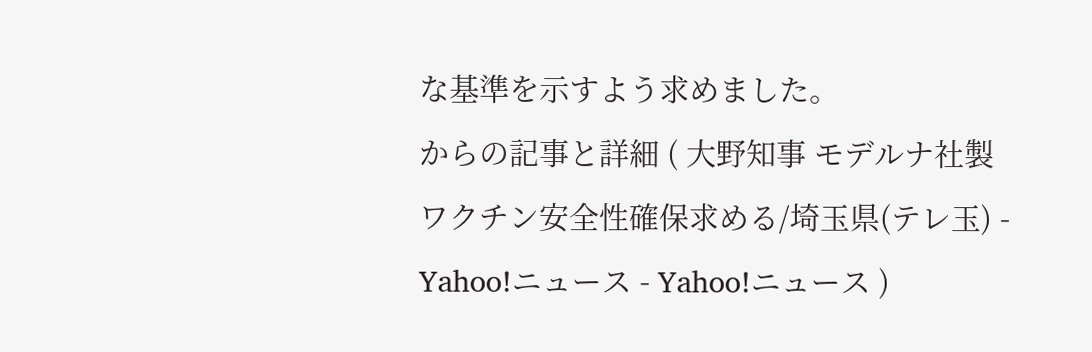な基準を示すよう求めました。
からの記事と詳細 ( 大野知事 モデルナ社製ワクチン安全性確保求める/埼玉県(テレ玉) - Yahoo!ニュース - Yahoo!ニュース )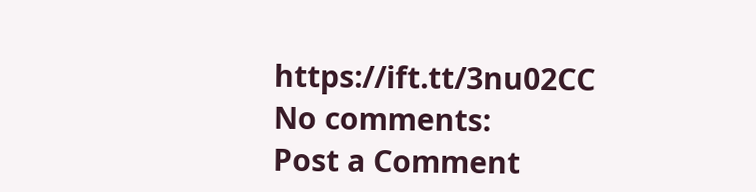https://ift.tt/3nu02CC
No comments:
Post a Comment